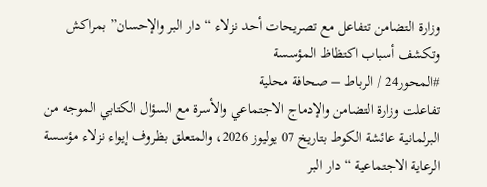وزارة التضامن تتفاعل مع تصريحات أحد نزلاء “دار البر والإحسان” بمراكش وتكشف أسباب اكتظاظ المؤسسة
#المحور24 / الرباط – صحافة محلية
تفاعلت وزارة التضامن والإدماج الاجتماعي والأسرة مع السؤال الكتابي الموجه من البرلمانية عائشة الكوط بتاريخ 07 يوليوز 2026، والمتعلق بظروف إيواء نزلاء مؤسسة الرعاية الاجتماعية “دار البر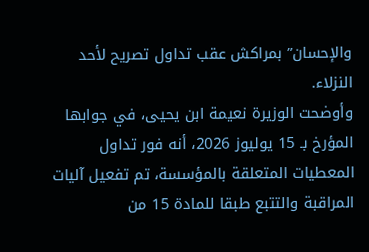والإحسان” بمراكش عقب تداول تصريح لأحد النزلاء.
وأوضحت الوزيرة نعيمة ابن يحيى، في جوابها المؤرخ بـ 15 يوليوز 2026، أنه فور تداول المعطيات المتعلقة بالمؤسسة، تم تفعيل آليات المراقبة والتتبع طبقا للمادة 15 من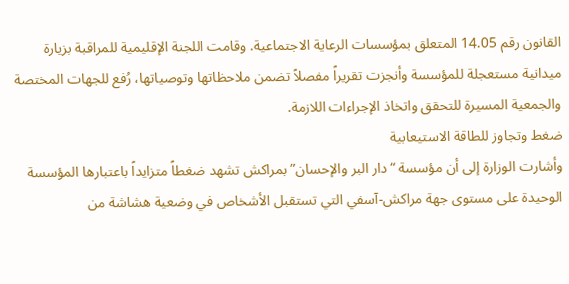القانون رقم 14.05 المتعلق بمؤسسات الرعاية الاجتماعية. وقامت اللجنة الإقليمية للمراقبة بزيارة ميدانية مستعجلة للمؤسسة وأنجزت تقريراً مفصلاً تضمن ملاحظاتها وتوصياتها، رُفع للجهات المختصة والجمعية المسيرة للتحقق واتخاذ الإجراءات اللازمة.
ضغط وتجاوز للطاقة الاستيعابية
وأشارت الوزارة إلى أن مؤسسة “دار البر والإحسان” بمراكش تشهد ضغطاً متزايداً باعتبارها المؤسسة الوحيدة على مستوى جهة مراكش-آسفي التي تستقبل الأشخاص في وضعية هشاشة من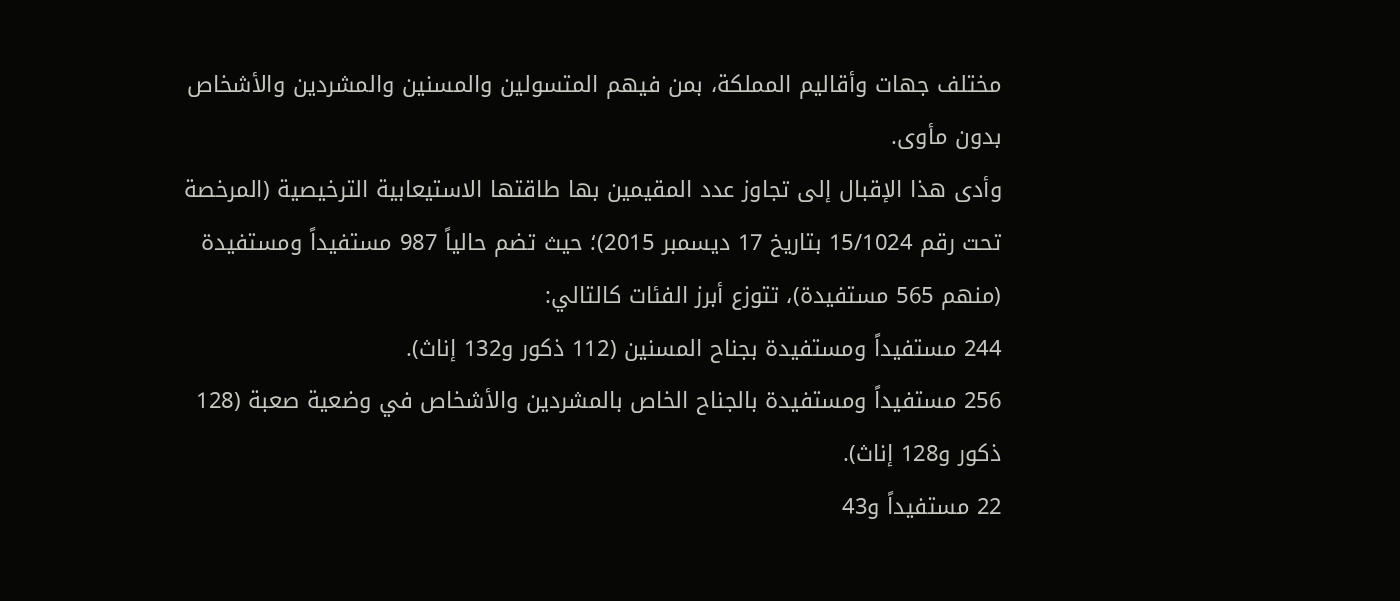مختلف جهات وأقاليم المملكة، بمن فيهم المتسولين والمسنين والمشردين والأشخاص بدون مأوى.
وأدى هذا الإقبال إلى تجاوز عدد المقيمين بها طاقتها الاستيعابية الترخيصية (المرخصة تحت رقم 15/1024 بتاريخ 17 ديسمبر 2015)؛ حيث تضم حالياً 987 مستفيداً ومستفيدة (منهم 565 مستفيدة)، تتوزع أبرز الفئات كالتالي:
244 مستفيداً ومستفيدة بجناح المسنين (112 ذكور و132 إناث).
256 مستفيداً ومستفيدة بالجناح الخاص بالمشردين والأشخاص في وضعية صعبة (128 ذكور و128 إناث).
22 مستفيداً و43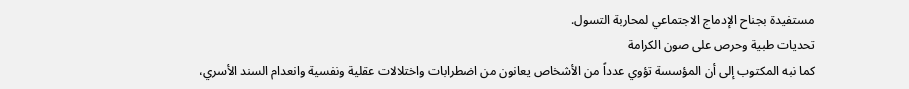مستفيدة بجناح الإدماج الاجتماعي لمحاربة التسول.
تحديات طبية وحرص على صون الكرامة
كما نبه المكتوب إلى أن المؤسسة تؤوي عدداً من الأشخاص يعانون من اضطرابات واختلالات عقلية ونفسية وانعدام السند الأسري،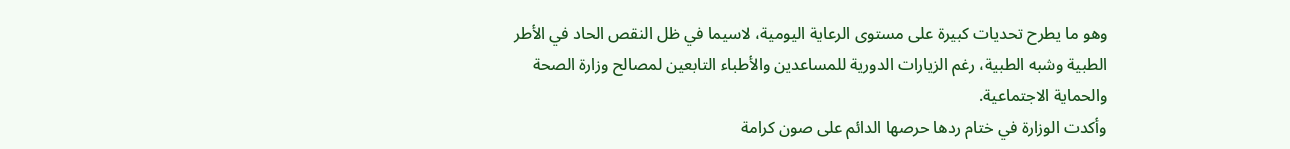وهو ما يطرح تحديات كبيرة على مستوى الرعاية اليومية، لاسيما في ظل النقص الحاد في الأطر الطبية وشبه الطبية، رغم الزيارات الدورية للمساعدين والأطباء التابعين لمصالح وزارة الصحة والحماية الاجتماعية.
وأكدت الوزارة في ختام ردها حرصها الدائم على صون كرامة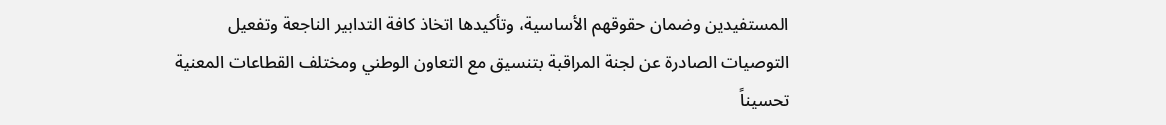المستفيدين وضمان حقوقهم الأساسية، وتأكيدها اتخاذ كافة التدابير الناجعة وتفعيل التوصيات الصادرة عن لجنة المراقبة بتنسيق مع التعاون الوطني ومختلف القطاعات المعنية تحسيناً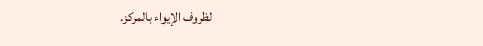لظروف الإيواء بالمركز.